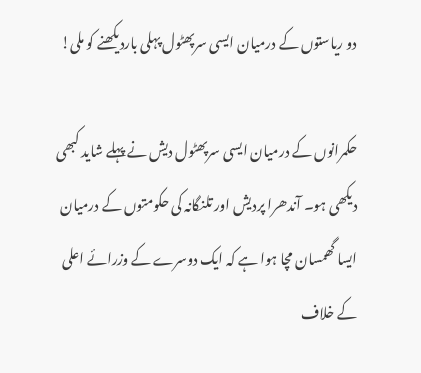دو ریاستوں کے درمیان ایسی سرپھٹول پہلی باردیکھنے کو ملی!

حکمرانوں کے درمیان ایسی سرپھٹول دیش نے پہلے شاید کبھی دیکھی ہو۔ آندھرا پردیش اور تلنگانہ کی حکومتوں کے درمیان ایسا گھمسان مچا ہوا ہے کہ ایک دوسرے کے وزرائے اعلی کے خلاف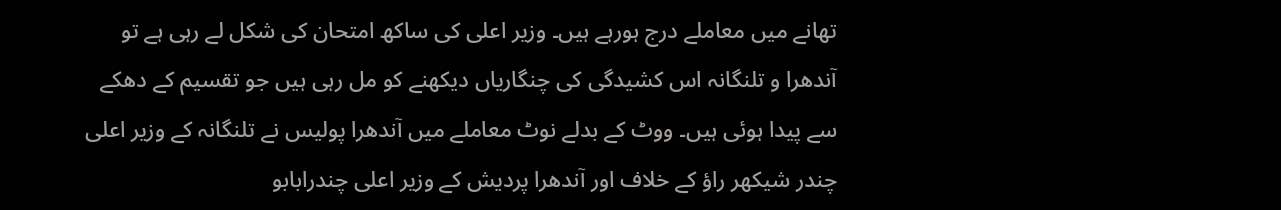تھانے میں معاملے درج ہورہے ہیں۔ وزیر اعلی کی ساکھ امتحان کی شکل لے رہی ہے تو آندھرا و تلنگانہ اس کشیدگی کی چنگاریاں دیکھنے کو مل رہی ہیں جو تقسیم کے دھکے سے پیدا ہوئی ہیں۔ ووٹ کے بدلے نوٹ معاملے میں آندھرا پولیس نے تلنگانہ کے وزیر اعلی چندر شیکھر راؤ کے خلاف اور آندھرا پردیش کے وزیر اعلی چندرابابو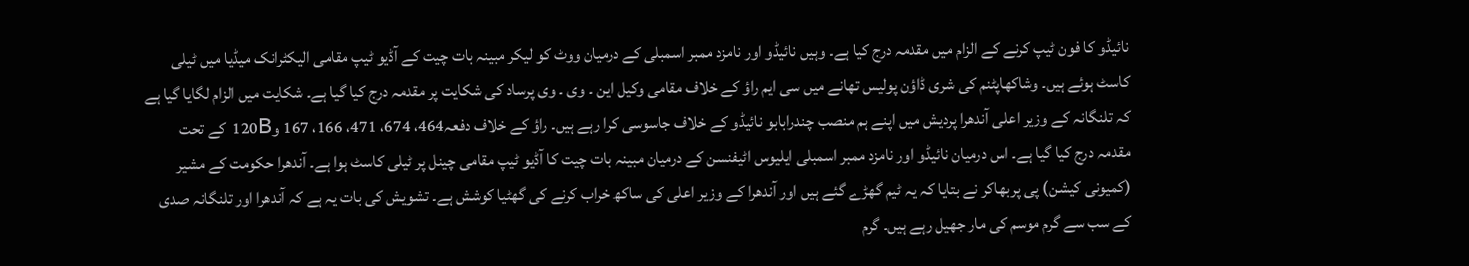نائیڈو کا فون ٹیپ کرنے کے الزام میں مقدمہ درج کیا ہے۔ وہیں نائیڈو اور نامزد ممبر اسمبلی کے درمیان ووٹ کو لیکر مبینہ بات چیت کے آڈیو ٹیپ مقامی الیکٹرانک میڈیا میں ٹیلی کاسٹ ہوئے ہیں۔ وشاکھاپٹنم کی شری ڈاؤن پولیس تھانے میں سی ایم راؤ کے خلاف مقامی وکیل این ۔ وی ۔ وی پرساد کی شکایت پر مقدمہ درج کیا گیا ہے۔ شکایت میں الزام لگایا گیا ہے کہ تلنگانہ کے وزیر اعلی آندھرا پردیش میں اپنے ہم منصب چندرابابو نائیڈو کے خلاف جاسوسی کرا رہے ہیں۔ راؤ کے خلاف دفعہ464، 674، 471، 166، 167 و120B کے تحت مقدمہ درج کیا گیا ہے۔ اس درمیان نائیڈو اور نامزد ممبر اسمبلی ایلیوس اٹیفنسن کے درمیان مبینہ بات چیت کا آڈیو ٹیپ مقامی چینل پر ٹیلی کاسٹ ہوا ہے۔ آندھرا حکومت کے مشیر (کمیونی کیشن) پی پربھاکر نے بتایا کہ یہ ٹیم گھڑے گئے ہیں اور آندھرا کے وزیر اعلی کی ساکھ خراب کرنے کی گھٹیا کوشش ہے۔ تشویش کی بات یہ ہے کہ آندھرا اور تلنگانہ صدی کے سب سے گرم موسم کی مار جھیل رہے ہیں۔ گرم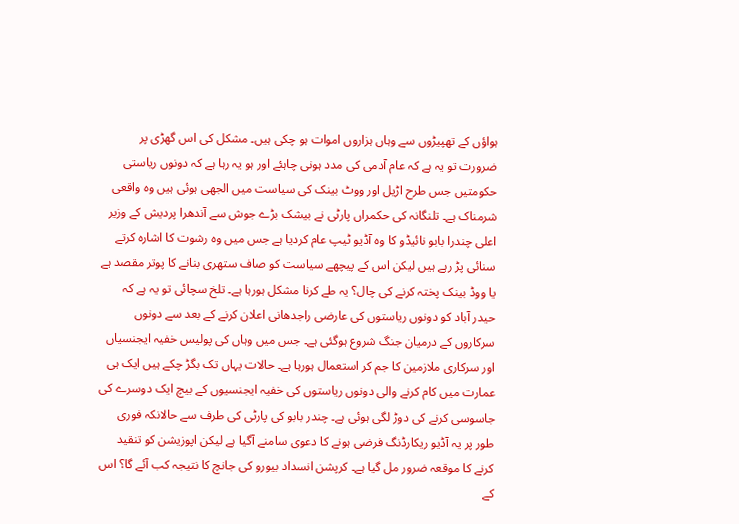ہواؤں کے تھپیڑوں سے وہاں ہزاروں اموات ہو چکی ہیں۔ مشکل کی اس گھڑی پر ضرورت تو یہ ہے کہ عام آدمی کی مدد ہونی چاہئے اور ہو یہ رہا ہے کہ دونوں ریاستی حکومتیں جس طرح اڑیل اور ووٹ بینک کی سیاست میں الجھی ہوئی ہیں وہ واقعی شرمناک ہے۔ تلنگانہ کی حکمراں پارٹی نے بیشک بڑے جوش سے آندھرا پردیش کے وزیر اعلی چندرا بابو نائیڈو کا وہ آڈیو ٹیپ عام کردیا ہے جس میں وہ رشوت کا اشارہ کرتے سنائی پڑ رہے ہیں لیکن اس کے پیچھے سیاست کو صاف ستھری بنانے کا پوتر مقصد ہے یا ووڈ بینک پختہ کرنے کی چال؟ یہ طے کرنا مشکل ہورہا ہے۔ تلخ سچائی تو یہ ہے کہ حیدر آباد کو دونوں ریاستوں کی عارضی راجدھانی اعلان کرنے کے بعد سے دونوں سرکاروں کے درمیان جنگ شروع ہوگئی ہے۔ جس میں وہاں کی پولیس خفیہ ایجنسیاں اور سرکاری ملازمین کا جم کر استعمال ہورہا ہے۔ حالات یہاں تک بگڑ چکے ہیں ایک ہی عمارت میں کام کرنے والی دونوں ریاستوں کی خفیہ ایجنسیوں کے بیچ ایک دوسرے کی جاسوسی کرنے کی دوڑ لگی ہوئی ہے۔ چندر بابو کی پارٹی کی طرف سے حالانکہ فوری طور پر یہ آڈیو ریکارڈنگ فرضی ہونے کا دعوی سامنے آگیا ہے لیکن اپوزیشن کو تنقید کرنے کا موقعہ ضرور مل گیا ہے۔ کرپشن انسداد بیورو کی جانچ کا نتیجہ کب آئے گا؟ اس کے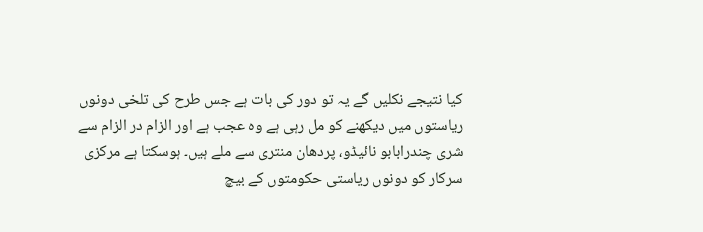کیا نتیجے نکلیں گے یہ تو دور کی بات ہے جس طرح کی تلخی دونوں ریاستوں میں دیکھنے کو مل رہی ہے وہ عجب ہے اور الزام در الزام سے شری چندرابابو نائیڈو، پردھان منتری سے ملے ہیں۔ ہوسکتا ہے مرکزی سرکار کو دونوں ریاستی حکومتوں کے بیچ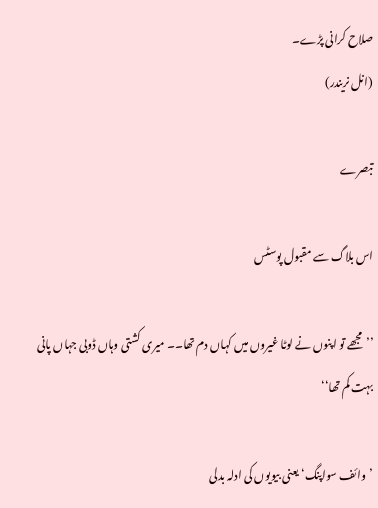صلاح کرانی پڑے۔
(انل نریندر)

تبصرے

اس بلاگ سے مقبول پوسٹس

’’مجھے تو اپنوں نے لوٹا غیروں میں کہاں دم تھا۔۔ میری کشتی وہاں ڈوبی جہاں پانی بہت کم تھا‘‘

’وائف سواپنگ‘ یعنی بیویوں کی ادلہ بدلی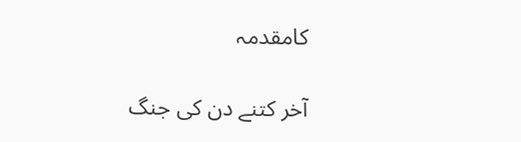کامقدمہ

آخر کتنے دن کی جنگ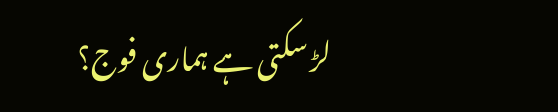لڑ سکتی ہے ہماری فوج؟